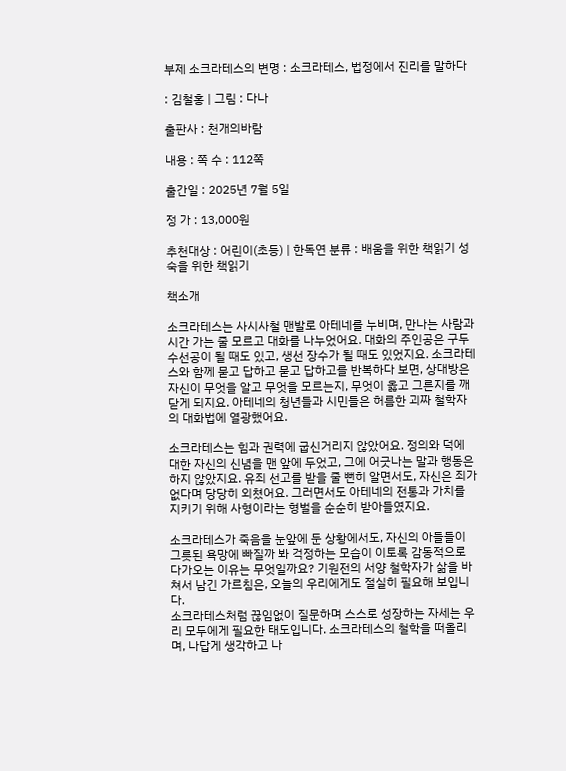부제 소크라테스의 변명 : 소크라테스, 법정에서 진리를 말하다

: 김철홍 | 그림 : 다나

출판사 : 천개의바람

내용 : 쪽 수 : 112쪽

출간일 : 2025년 7월 5일

정 가 : 13,000원

추천대상 : 어린이(초등) | 한독연 분류 : 배움을 위한 책읽기 성숙을 위한 책읽기

책소개

소크라테스는 사시사철 맨발로 아테네를 누비며, 만나는 사람과 시간 가는 줄 모르고 대화를 나누었어요. 대화의 주인공은 구두 수선공이 될 때도 있고, 생선 장수가 될 때도 있었지요. 소크라테스와 함께 묻고 답하고 묻고 답하고를 반복하다 보면, 상대방은 자신이 무엇을 알고 무엇을 모르는지, 무엇이 옳고 그른지를 깨닫게 되지요. 아테네의 청년들과 시민들은 허름한 괴짜 철학자의 대화법에 열광했어요.

소크라테스는 힘과 권력에 굽신거리지 않았어요. 정의와 덕에 대한 자신의 신념을 맨 앞에 두었고, 그에 어긋나는 말과 행동은 하지 않았지요. 유죄 선고를 받을 줄 뻔히 알면서도, 자신은 죄가 없다며 당당히 외쳤어요. 그러면서도 아테네의 전통과 가치를 지키기 위해 사형이라는 형벌을 순순히 받아들였지요.

소크라테스가 죽음을 눈앞에 둔 상황에서도, 자신의 아들들이 그릇된 욕망에 빠질까 봐 걱정하는 모습이 이토록 감동적으로 다가오는 이유는 무엇일까요? 기원전의 서양 철학자가 삶을 바쳐서 남긴 가르침은, 오늘의 우리에게도 절실히 필요해 보입니다.
소크라테스처럼 끊임없이 질문하며 스스로 성장하는 자세는 우리 모두에게 필요한 태도입니다. 소크라테스의 철학을 떠올리며, 나답게 생각하고 나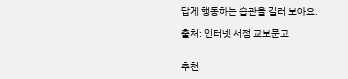답게 행동하는 습관을 길러 보아요.

출처: 인터넷 서점 교보문고


추천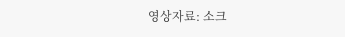영상자료: 소크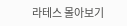라테스 몰아보기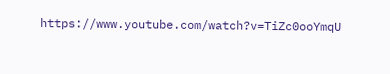https://www.youtube.com/watch?v=TiZc0ooYmqU